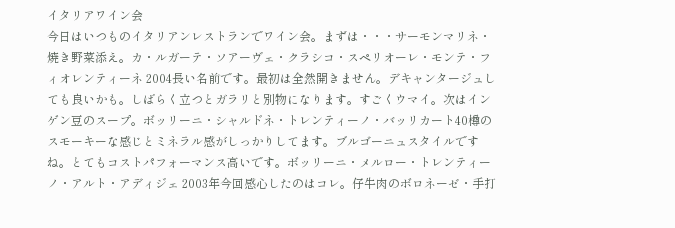イタリアワイン会
今日はいつものイタリアンレストランでワイン会。まずは・・・サーモンマリネ・焼き野菜添え。カ・ルガーテ・ソアーヴェ・クラシコ・スペリオーレ・モンテ・フィオレンティーネ 2004長い名前です。最初は全然開きません。デキャンタージュしても良いかも。しばらく立つとガラリと別物になります。すごくウマイ。次はインゲン豆のスープ。ボッリーニ・シャルドネ・トレンティーノ・バッリカート40樽のスモーキーな感じとミネラル感がしっかりしてます。ブルゴーニュスタイルですね。とてもコストパフォーマンス高いです。ボッリーニ・メルロー・トレンティーノ・アルト・アディジェ 2003年今回感心したのはコレ。仔牛肉のボロネーゼ・手打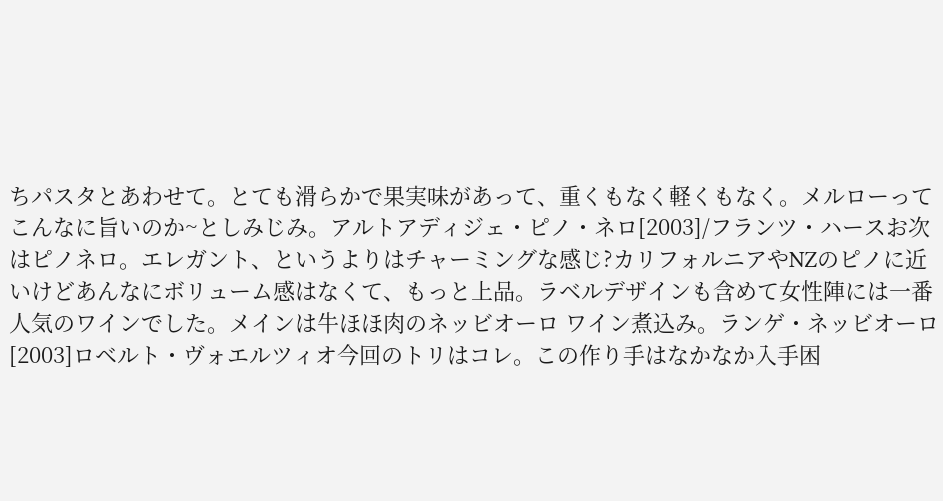ちパスタとあわせて。とても滑らかで果実味があって、重くもなく軽くもなく。メルローってこんなに旨いのか~としみじみ。アルトアディジェ・ピノ・ネロ[2003]/フランツ・ハースお次はピノネロ。エレガント、というよりはチャーミングな感じ?カリフォルニアやNZのピノに近いけどあんなにボリューム感はなくて、もっと上品。ラベルデザインも含めて女性陣には一番人気のワインでした。メインは牛ほほ肉のネッビオーロ ワイン煮込み。ランゲ・ネッビオーロ[2003]ロベルト・ヴォエルツィオ今回のトリはコレ。この作り手はなかなか入手困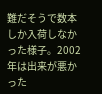難だそうで数本しか入荷しなかった様子。2002年は出来が悪かった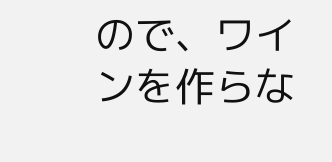ので、ワインを作らな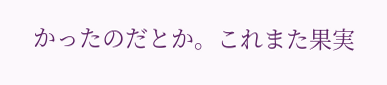かったのだとか。これまた果実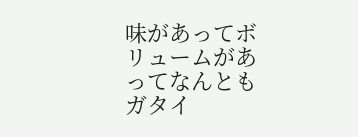味があってボリュームがあってなんともガタイ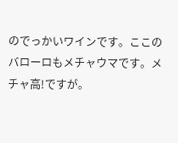のでっかいワインです。ここのバローロもメチャウマです。メチャ高!ですが。